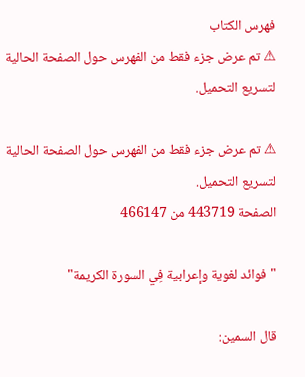فهرس الكتاب
⚠ تم عرض جزء فقط من الفهرس حول الصفحة الحالية لتسريع التحميل.

⚠ تم عرض جزء فقط من الفهرس حول الصفحة الحالية لتسريع التحميل.
الصفحة 443719 من 466147

"فوائد لغوية وإعرابية فِي السورة الكريمة"

قال السمين: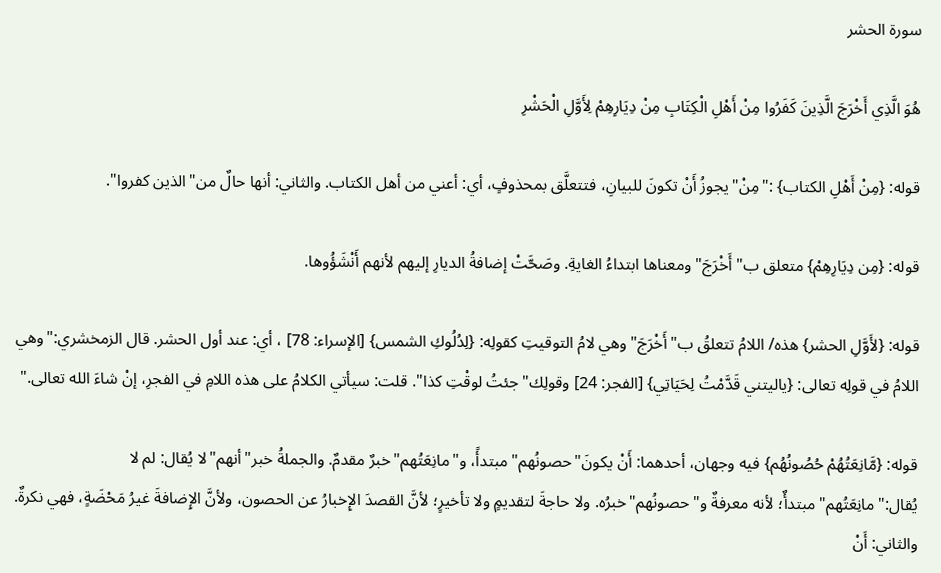سورة الحشر

هُوَ الَّذِي أَخْرَجَ الَّذِينَ كَفَرُوا مِنْ أَهْلِ الْكِتَابِ مِنْ دِيَارِهِمْ لِأَوَّلِ الْحَشْرِ

قوله: {مِنْ أَهْلِ الكتاب} :"مِنْ"يجوزُ أَنْ تكونَ للبيانِ، فتتعلَّق بمحذوفٍ، أي: أعني من أهل الكتاب. والثاني: أنها حالٌ من"الذين كفروا".

قوله: {مِن دِيَارِهِمْ} متعلق ب"أَخْرَجَ"ومعناها ابتداءُ الغايةِ. وصَحَّتْ إضافةُ الديارِ إليهم لأنهم أَنْشَؤُوها.

قوله: {لأَوَّلِ الحشر} هذه/ اللامُ تتعلقُ ب"أَخْرَجَ"وهي لامُ التوقيتِ كقولِه: {لِدُلُوكِ الشمس} [الإسراء: 78] ، أي: عند أول الحشر. قال الزمخشري:"وهي اللامُ في قولِه تعالى: {ياليتني قَدَّمْتُ لِحَيَاتِي} [الفجر: 24] وقولِك"جئتُ لوقْتِ كذا". قلت: سيأتي الكلامُ على هذه اللامِ في الفجرِ، إنْ شاءَ الله تعالى."

قوله: {مَّانِعَتُهُمْ حُصُونُهُم} فيه وجهان، أحدهما: أَنْ يكونَ"حصونُهم"مبتدأً، و"مانِعَتُهم"خبرٌ مقدمٌ. والجملةُ خبر"أنهم"لا يُقال: لم لا يُقال:"مانِعَتُهم"مبتدأٌ؛ لأنه معرفةٌ و"حصونُهم"خبرُه. ولا حاجةَ لتقديمٍ ولا تأخيرٍ؛ لأنَّ القصدَ الإِخبارُ عن الحصون، ولأنَّ الإِضافةَ غيرُ مَحْضَةٍ، فهي نكرةٌ. والثاني: أَنْ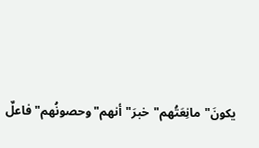يكونَ"مانِعَتُهم"خبرَ"أنهم"وحصونُهم"فاعلٌ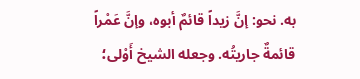به. نحو: إنَّ زيداً قائمٌ أبوه، وإنَّ عَمْراً قائمةٌ جاريتُه. وجعله الشيخ أَوْلى؛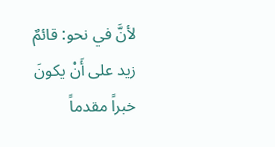لأنَّ في نحو: قائمٌ زيد على أَنْ يكونَ خبراً مقدماً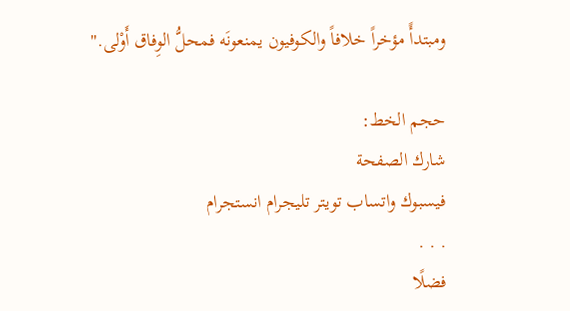ومبتدأً مؤخراً خلافاً والكوفيون يمنعونَه فمحلُّ الوِفاق أَوْلى."

حجم الخط:
شارك الصفحة
فيسبوك واتساب تويتر تليجرام انستجرام
. . .
فضلًا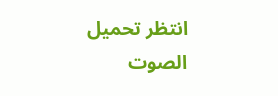انتظر تحميل الصوت